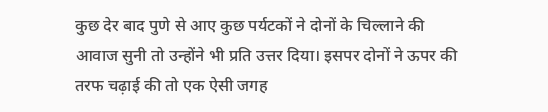कुछ देर बाद पुणे से आए कुछ पर्यटकों ने दोनों के चिल्लाने की आवाज सुनी तो उन्होंने भी प्रति उत्तर दिया। इसपर दोनों ने ऊपर की तरफ चढ़ाई की तो एक ऐसी जगह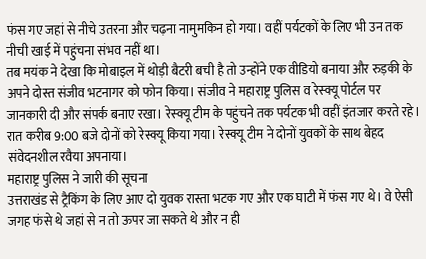फंस गए जहां से नीचे उतरना और चढ़ना नामुमकिन हो गया। वहीं पर्यटकों के लिए भी उन तक नीची खाई में पहुंचना संभव नहीं था।
तब मयंक ने देखा कि मोबाइल में थोड़ी बैटरी बची है तो उन्होंने एक वीडियो बनाया और रुड़की के अपने दोस्त संजीव भटनागर को फोन किया। संजीव ने महाराष्ट्र पुलिस व रेस्क्यू पोर्टल पर जानकारी दी और संपर्क बनाए रखा। रेस्क्यू टीम के पहुंचने तक पर्यटक भी वहीं इंतजार करते रहे। रात करीब 9:00 बजे दोनों को रेस्क्यू किया गया। रेस्क्यू टीम ने दोनों युवकों के साथ बेहद संवेदनशील रवैया अपनाया।
महाराष्ट्र पुलिस ने जारी की सूचना
उत्तराखंड से ट्रैकिंग के लिए आए दो युवक रास्ता भटक गए और एक घाटी में फंस गए थे। वे ऐसी जगह फंसे थे जहां से न तो ऊपर जा सकते थे और न ही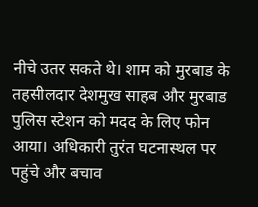नीचे उतर सकते थे। शाम को मुरबाड के तहसीलदार देशमुख साहब और मुरबाड पुलिस स्टेशन को मदद के लिए फोन आया। अधिकारी तुरंत घटनास्थल पर पहुंचे और बचाव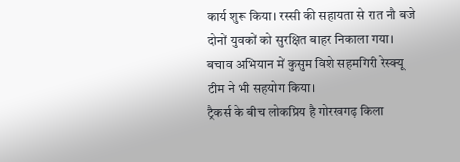कार्य शुरू किया। रस्सी की सहायता से रात नौ बजे दोनों युवकों को सुरक्षित बाहर निकाला गया। बचाव अभियान में कुसुम विशे सहमगिरी रेस्क्यू टीम ने भी सहयोग किया।
ट्रैकर्स के बीच लोकप्रिय है गोरखगढ़ किला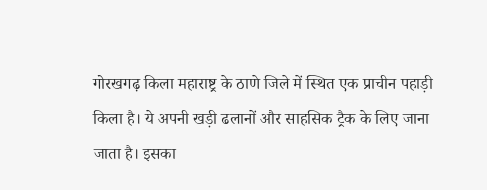गोरखगढ़ किला महाराष्ट्र के ठाणे जिले में स्थित एक प्राचीन पहाड़ी किला है। ये अपनी खड़ी ढलानों और साहसिक ट्रैक के लिए जाना जाता है। इसका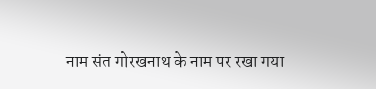नाम संत गोरखनाथ के नाम पर रखा गया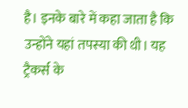है। इनके बारे में कहा जाता है कि उन्होंने यहां तपस्या की थी। यह ट्रैकर्स के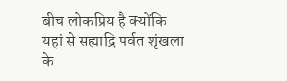बीच लोकप्रिय है क्योंकि यहां से सह्याद्रि पर्वत शृंखला के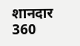शानदार 360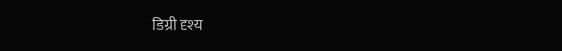डिग्री दृश्य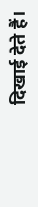दिखाई देते हैं।